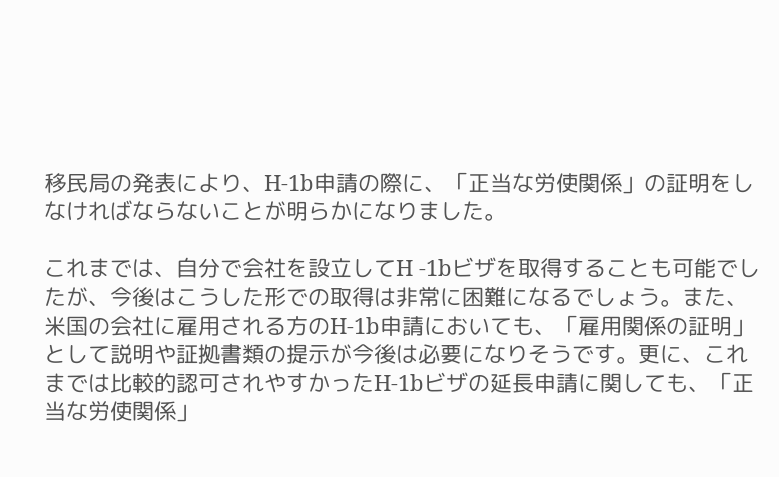移民局の発表により、H-1b申請の際に、「正当な労使関係」の証明をしなければならないことが明らかになりました。

これまでは、自分で会社を設立してH -1bビザを取得することも可能でしたが、今後はこうした形での取得は非常に困難になるでしょう。また、米国の会社に雇用される方のH-1b申請においても、「雇用関係の証明」として説明や証拠書類の提示が今後は必要になりそうです。更に、これまでは比較的認可されやすかったH-1bビザの延長申請に関しても、「正当な労使関係」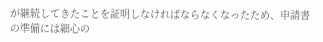が継続してきたことを証明しなければならなくなったため、申請書の準備には細心の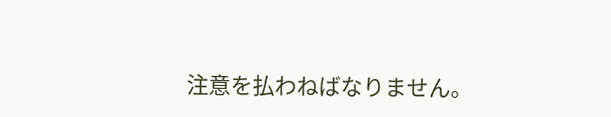注意を払わねばなりません。